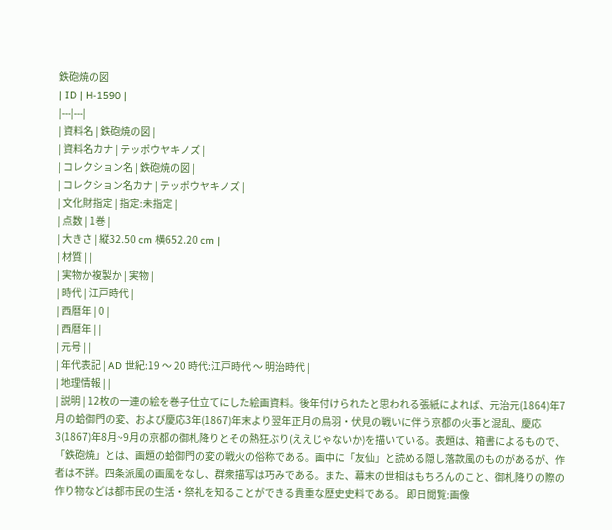鉄砲焼の図
| ID | H-1590 |
|---|---|
| 資料名 | 鉄砲焼の図 |
| 資料名カナ | テッポウヤキノズ |
| コレクション名 | 鉄砲焼の図 |
| コレクション名カナ | テッポウヤキノズ |
| 文化財指定 | 指定:未指定 |
| 点数 | 1巻 |
| 大きさ | 縦32.50 cm 横652.20 cm |
| 材質 | |
| 実物か複製か | 実物 |
| 時代 | 江戸時代 |
| 西暦年 | 0 |
| 西暦年 | |
| 元号 | |
| 年代表記 | AD 世紀:19 〜 20 時代:江戸時代 〜 明治時代 |
| 地理情報 | |
| 説明 | 12枚の一連の絵を巻子仕立てにした絵画資料。後年付けられたと思われる張紙によれば、元治元(1864)年7月の蛤御門の変、および慶応3年(1867)年末より翌年正月の鳥羽・伏見の戦いに伴う京都の火事と混乱、慶応3(1867)年8月~9月の京都の御札降りとその熱狂ぶり(ええじゃないか)を描いている。表題は、箱書によるもので、「鉄砲焼」とは、画題の蛤御門の変の戦火の俗称である。画中に「友仙」と読める隠し落款風のものがあるが、作者は不詳。四条派風の画風をなし、群衆描写は巧みである。また、幕末の世相はもちろんのこと、御札降りの際の作り物などは都市民の生活・祭礼を知ることができる貴重な歴史史料である。 即日閲覧:画像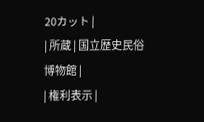20カット |
| 所蔵 | 国立歴史民俗博物館 |
| 権利表示 |